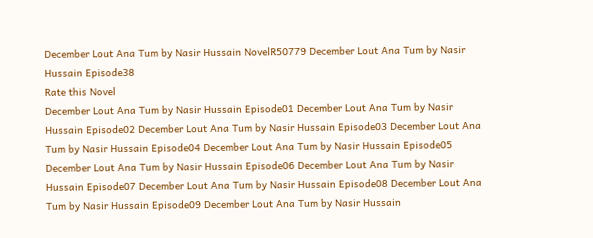December Lout Ana Tum by Nasir Hussain NovelR50779 December Lout Ana Tum by Nasir Hussain Episode38
Rate this Novel
December Lout Ana Tum by Nasir Hussain Episode01 December Lout Ana Tum by Nasir Hussain Episode02 December Lout Ana Tum by Nasir Hussain Episode03 December Lout Ana Tum by Nasir Hussain Episode04 December Lout Ana Tum by Nasir Hussain Episode05 December Lout Ana Tum by Nasir Hussain Episode06 December Lout Ana Tum by Nasir Hussain Episode07 December Lout Ana Tum by Nasir Hussain Episode08 December Lout Ana Tum by Nasir Hussain Episode09 December Lout Ana Tum by Nasir Hussain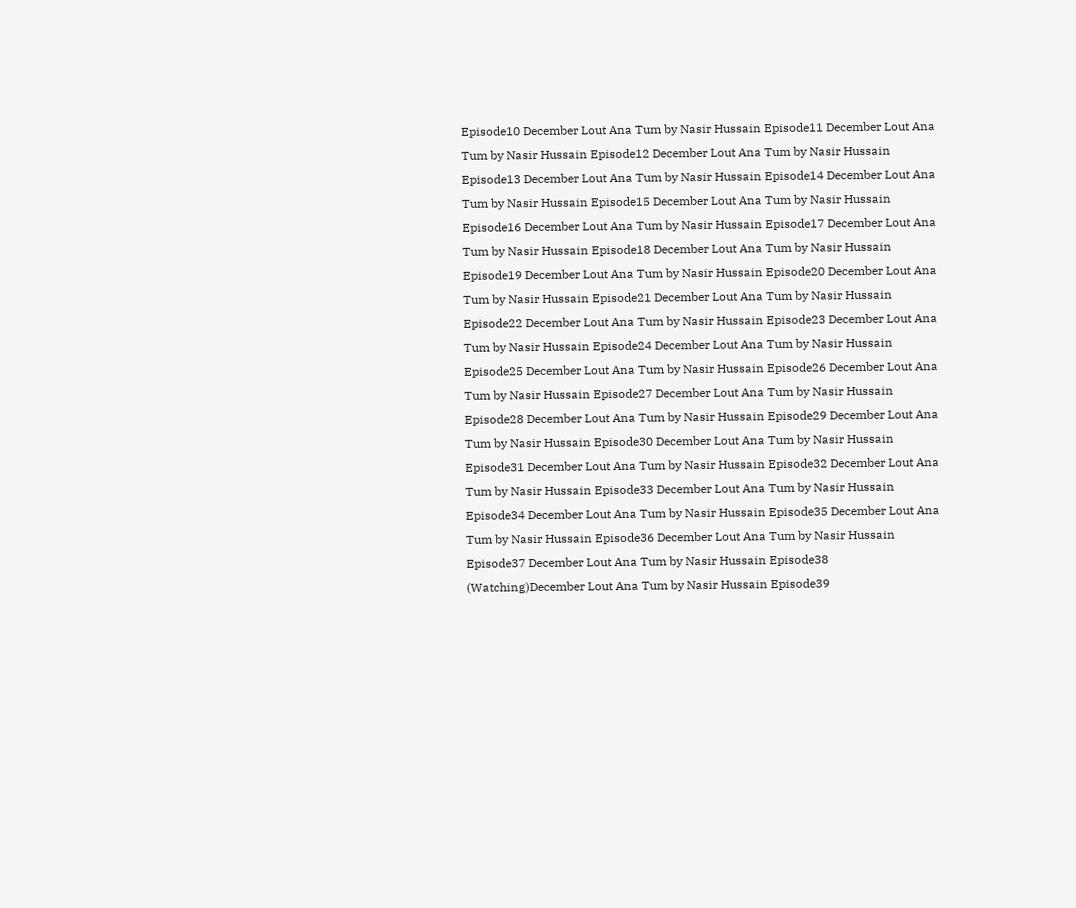Episode10 December Lout Ana Tum by Nasir Hussain Episode11 December Lout Ana Tum by Nasir Hussain Episode12 December Lout Ana Tum by Nasir Hussain Episode13 December Lout Ana Tum by Nasir Hussain Episode14 December Lout Ana Tum by Nasir Hussain Episode15 December Lout Ana Tum by Nasir Hussain Episode16 December Lout Ana Tum by Nasir Hussain Episode17 December Lout Ana Tum by Nasir Hussain Episode18 December Lout Ana Tum by Nasir Hussain Episode19 December Lout Ana Tum by Nasir Hussain Episode20 December Lout Ana Tum by Nasir Hussain Episode21 December Lout Ana Tum by Nasir Hussain Episode22 December Lout Ana Tum by Nasir Hussain Episode23 December Lout Ana Tum by Nasir Hussain Episode24 December Lout Ana Tum by Nasir Hussain Episode25 December Lout Ana Tum by Nasir Hussain Episode26 December Lout Ana Tum by Nasir Hussain Episode27 December Lout Ana Tum by Nasir Hussain Episode28 December Lout Ana Tum by Nasir Hussain Episode29 December Lout Ana Tum by Nasir Hussain Episode30 December Lout Ana Tum by Nasir Hussain Episode31 December Lout Ana Tum by Nasir Hussain Episode32 December Lout Ana Tum by Nasir Hussain Episode33 December Lout Ana Tum by Nasir Hussain Episode34 December Lout Ana Tum by Nasir Hussain Episode35 December Lout Ana Tum by Nasir Hussain Episode36 December Lout Ana Tum by Nasir Hussain Episode37 December Lout Ana Tum by Nasir Hussain Episode38 (Watching)December Lout Ana Tum by Nasir Hussain Episode39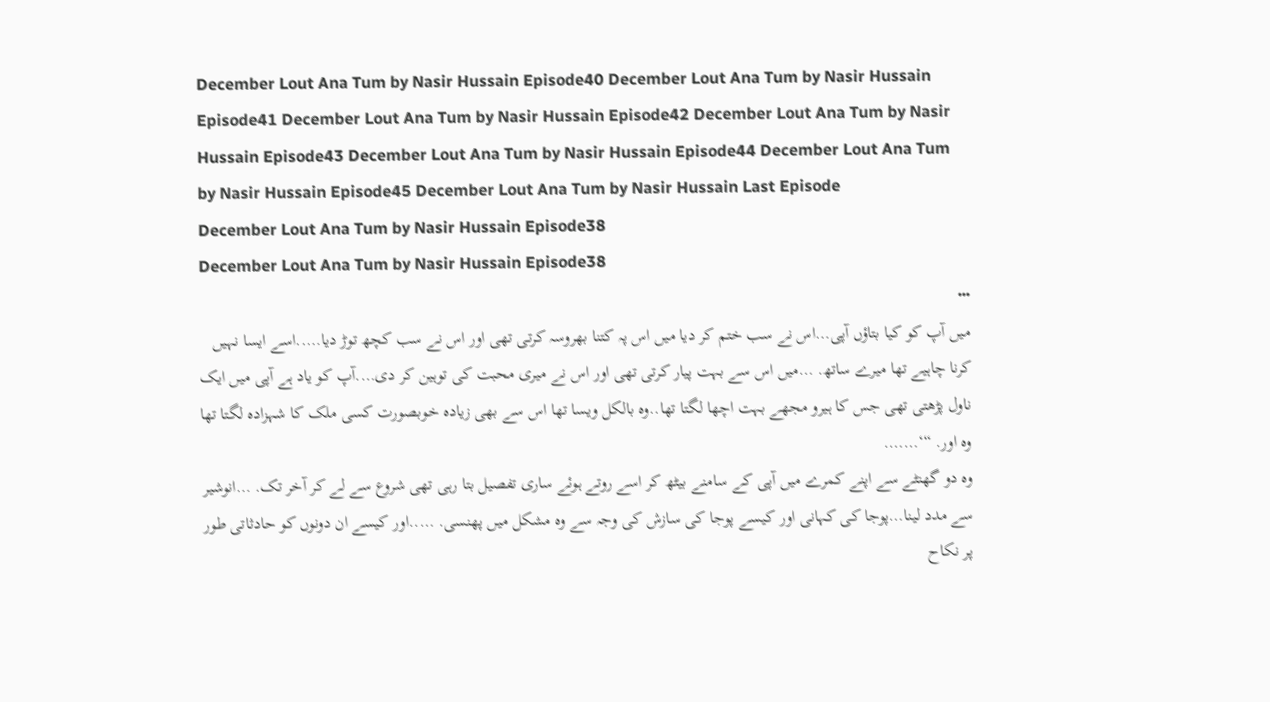December Lout Ana Tum by Nasir Hussain Episode40 December Lout Ana Tum by Nasir Hussain Episode41 December Lout Ana Tum by Nasir Hussain Episode42 December Lout Ana Tum by Nasir Hussain Episode43 December Lout Ana Tum by Nasir Hussain Episode44 December Lout Ana Tum by Nasir Hussain Episode45 December Lout Ana Tum by Nasir Hussain Last Episode
December Lout Ana Tum by Nasir Hussain Episode38
December Lout Ana Tum by Nasir Hussain Episode38
•••
میں آپ کو کیا بتاؤں آپی…اس نے سب ختم کر دیا میں اس پہ کتنا بهروسہ کرتی تهی اور اس نے سب کچھ توڑ دیا…..اسے ایسا نہیں کرنا چاہیے تها میرے ساتھ. …میں اس سے بہت پیار کرتی تهی اور اس نے میری محبت کی توہین کر دی….آپ کو یاد ہے آپی میں ایک ناول پڑهتی تهی جس کا ہیرو مجهے بہت اچها لگتا تها..وہ بالکل ویسا تها اس سے بھی زیادہ خوبصورت کسی ملک کا شہزادہ لگتا تھا وہ اور. “‘…….
وہ دو گهنٹے سے اپنے کمرے میں آپی کے سامنے بیٹھ کر اسے روتے ہوئے ساری تفصیل بتا رہی تھی شروع سے لے کر آخر تک. …انوشیر سے مدد لینا…پوجا کی کہانی اور کیسے پوجا کی سازش کی وجہ سے وہ مشکل میں پھنسی. …..اور کیسے ان دونوں کو حادثاتی طور پر نکاح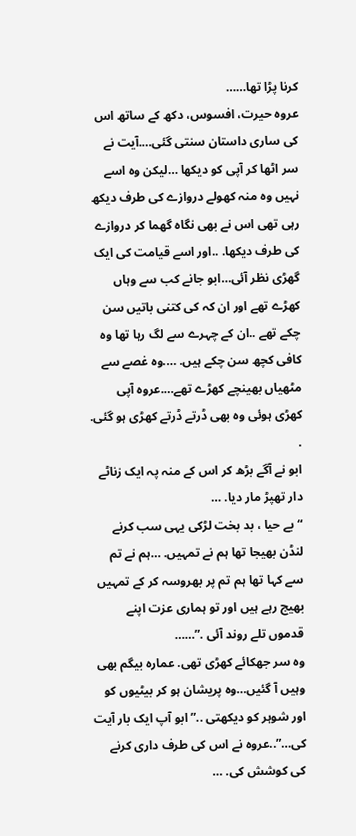کرنا پڑا تها……
عروہ حیرت، افسوس، دکھ کے ساتھ اس کی ساری داستان سنتی گئی….آیت نے سر اٹها کر آپی کو دیکها …لیکن وہ اسے نہیں وہ منہ کهولے دروازے کی طرف دیکھ رہی تھی اس نے بھی نگاہ گهما کر دروازے کی طرف دیکها. ..اور اسے قیامت کی ایک گهڑی نظر آئی…ابو جانے کب سے وہاں کهڑے تهے اور ان کہ کی کتنی باتیں سن چکے تھے ..ان کے چہرے سے لگ رہا تها وہ کافی کچھ سن چکے ہیں. ….وہ غصے سے مٹهیاں بهینچے کهڑے تهے….عروہ آپی کهڑی ہوئی وہ بھی ڈرتے ڈرتے کهڑی ہو گئی. .
ابو نے آگے بڑھ کر اس کے منہ پہ ایک زناٹے دار تهپڑ مار دیا. …
“بے حیا ، بد بخت لڑکی یہی سب کرنے لنڈن بهیجا تها ہم نے تمہیں. …ہم نے تم سے کہا تها ہم تم پر بهروسہ کر کے تمہیں بهیج رہے ہیں اور تو ہماری عزت اپنے قدموں تلے روند آئی .”……
وہ سر جهکائے کهڑی تهی. عمارہ بیگم بھی وہیں آ گئیں…وہ پریشان ہو کر بیٹیوں کو اور شوہر کو دیکهتی ..”ابو آپ ایک بار آیت کی…”..عروہ نے اس کی طرف داری کرنے کی کوشش کی. …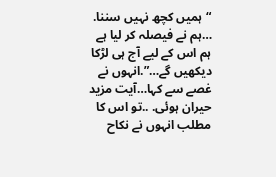“ہمیں کچھ نہیں سننا. …ہم نے فیصلہ کر لیا ہے ہم اس کے لیے آج ہی لڑکا دیکهیں گے…”.انہوں نے غصے سے کہا…آیت مزید حیران ہوئی. ..تو اس کا مطلب انہوں نے نکاح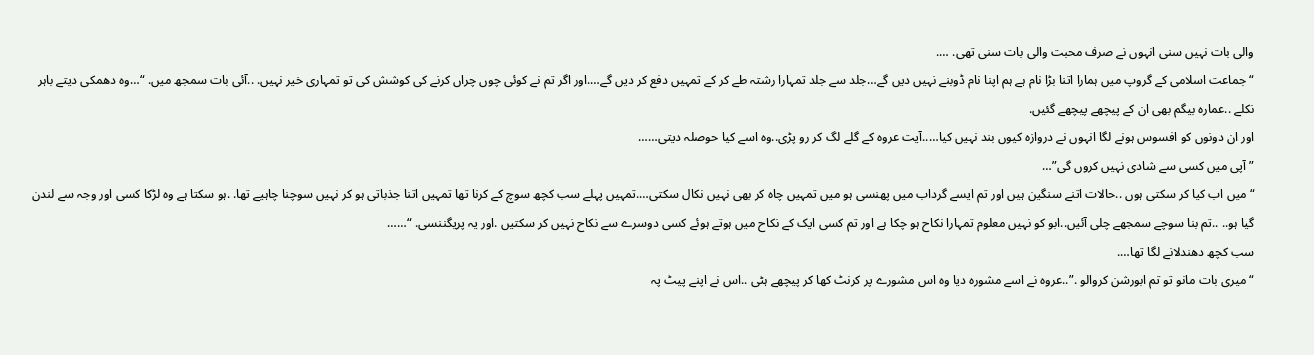والی بات نہیں سنی انہوں نے صرف محبت والی بات سنی تهی. ….
“جماعت اسلامی کے گروپ میں ہمارا اتنا بڑا نام ہے ہم اپنا نام ڈوبنے نہیں دیں گے…جلد سے جلد تمہارا رشتہ طے کر کے تمہیں دفع کر دیں گے….اور اگر تم نے کوئی چوں چراں کرنے کی کوشش کی تو تمہاری خیر نہیں. ..آئی بات سمجھ میں. “…وہ دهمکی دیتے باہر نکلے ..عمارہ بیگم بھی ان کے پیچھے پیچھے گئیں.
اور ان دونوں کو افسوس ہونے لگا انہوں نے دروازہ کیوں بند نہیں کیا…..آیت عروہ کے گلے لگ کر رو پڑی..وہ اسے کیا حوصلہ دیتی……
” آپی میں کسی سے شادی نہیں کروں گی”…
“میں اب کیا کر سکتی ہوں ..حالات اتنے سنگین ہیں اور تم ایسے گرداب میں پھنسی ہو میں تمہیں چاہ کر بھی نہیں نکال سکتی….تمہیں پہلے سب کچھ سوچ کے کرنا تها تمہیں اتنا جذباتی ہو کر نہیں سوچنا چاہیے تھا. .ہو سکتا ہے وہ لڑکا کسی اور وجہ سے لندن گیا ہو.. ..تم بنا سوچے سمجھے چلی آئیں..ابو کو نہیں معلوم تمہارا نکاح ہو چکا ہے اور تم کسی ایک کے نکاح میں ہوتے ہوئے کسی دوسرے سے نکاح نہیں کر سکتیں .اور یہ پریگننسی. “……
سب کچھ دهندلانے لگا تها….
“میری بات مانو تو تم ابورشن کروالو .”..عروہ نے اسے مشورہ دیا وہ اس مشورے پر کرنٹ کها کر پیچھے ہٹی ..اس نے اپنے پیٹ پہ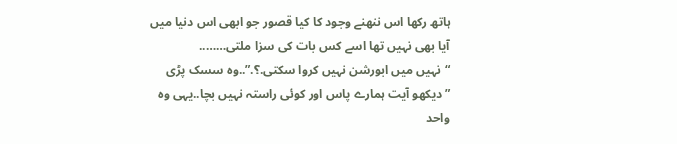ہاتھ رکها اس ننهنے وجود کا کیا قصور جو ابهی اس دنیا میں آیا بھی نہیں تها اسے کس بات کی سزا ملتی……..
“نہیں میں ابورشن نہیں کروا سکتی.؟.”..وہ سسک پڑی
” دیکهو آیت ہمارے پاس اور کوئی راستہ نہیں بچا..یہی وہ واحد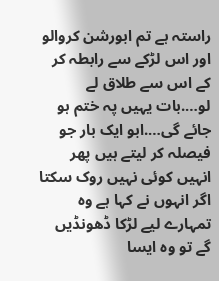راستہ ہے تم ابورشن کروالو اور اس لڑکے سے رابطہ کر کے اس سے طلاق لے لو….بات یہیں پہ ختم ہو جائے گی….ابو ایک بار جو فیصلہ کر لیتے ہیں پهر انہیں کوئی نہیں روک سکتا اگر انہوں نے کہا ہے وہ تمہارے لیے لڑکا ڈهونڈیں گے تو وہ ایسا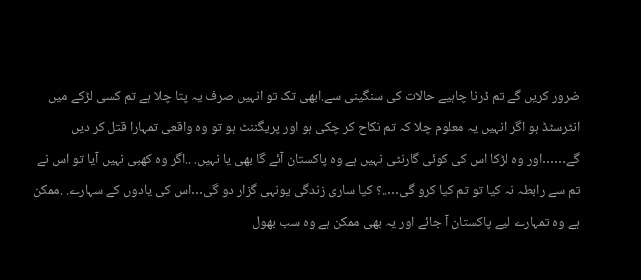ضرور کریں گے تم ڈرنا چاہیے حالات کی سنگینی سے.ابهی تک تو انہیں صرف یہ پتا چلا ہے تم کسی لڑکے میں انٹرسٹڈ ہو اگر انہیں یہ معلوم چلا کہ تم نکاح کر چکی ہو اور پریگننٹ ہو تو وہ واقعی تمہارا قتل کر دیں گے……اور وہ لڑکا اس کی کوئی گارنٹی نہیں ہے وہ پاکستان آئے گا بهی یا نہیں. ..اگر وہ کهبی نہیں آیا تو اس نے تم سے رابطہ نہ کیا تو تم کیا کرو گی…..؟ کیا ساری زندگی یونہی گزار دو گی…اس کی یادوں کے سہارے. .ممکن ہے وہ تمہارے لیے پاکستان آ جائے اور یہ بھی ممکن ہے وہ سب بهول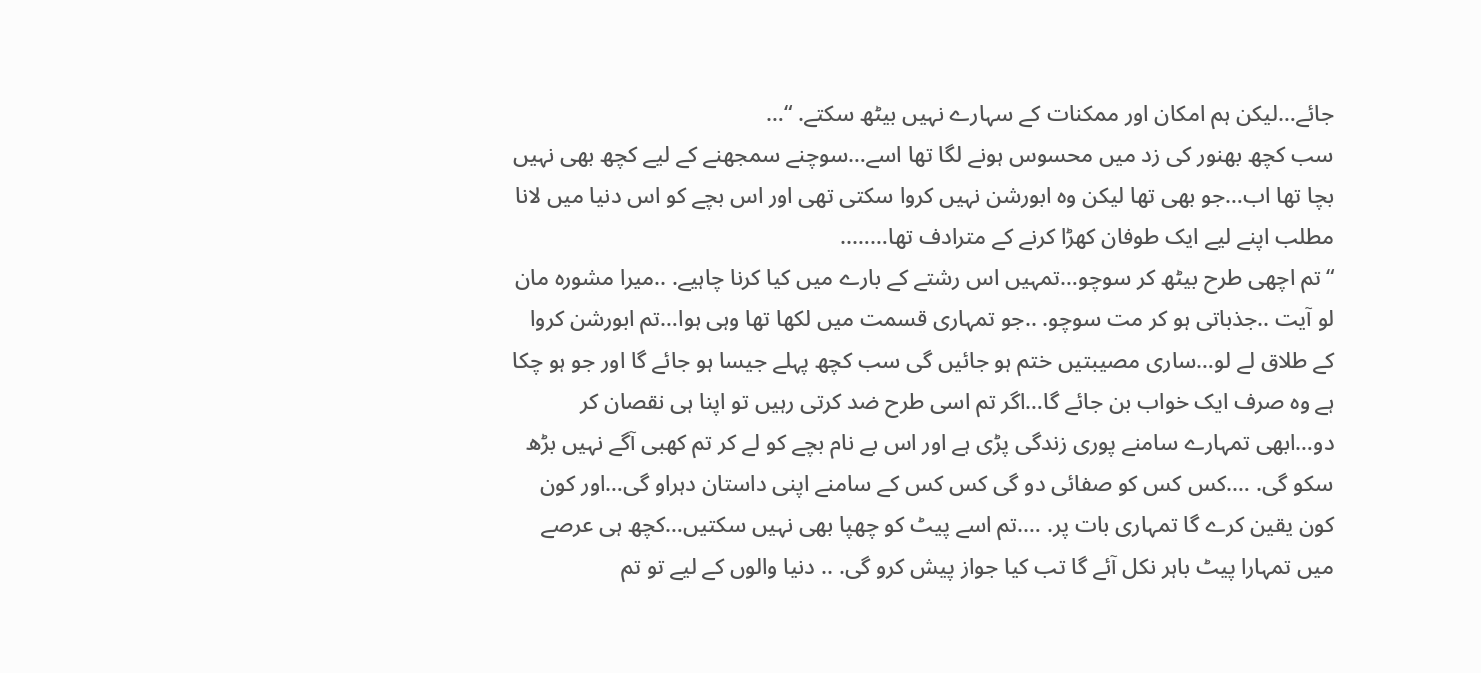جائے…لیکن ہم امکان اور ممکنات کے سہارے نہیں بیٹھ سکتے. “…
سب کچھ بهنور کی زد میں محسوس ہونے لگا تها اسے…سوچنے سمجهنے کے لیے کچھ بھی نہیں بچا تها اب…جو بھی تها لیکن وہ ابورشن نہیں کروا سکتی تهی اور اس بچے کو اس دنیا میں لانا مطلب اپنے لیے ایک طوفان کهڑا کرنے کے مترادف تها……..
“تم اچهی طرح بیٹھ کر سوچو…تمہیں اس رشتے کے بارے میں کیا کرنا چاہیے. ..میرا مشورہ مان لو آیت ..جذباتی ہو کر مت سوچو. ..جو تمہاری قسمت میں لکها تها وہی ہوا…تم ابورشن کروا کے طلاق لے لو…ساری مصیبتیں ختم ہو جائیں گی سب کچھ پہلے جیسا ہو جائے گا اور جو ہو چکا ہے وہ صرف ایک خواب بن جائے گا…اگر تم اسی طرح ضد کرتی رہیں تو اپنا ہی نقصان کر دو…ابهی تمہارے سامنے پوری زندگی پڑی ہے اور اس بے نام بچے کو لے کر تم کهبی آگے نہیں بڑھ سکو گی. ….کس کس کو صفائی دو گی کس کس کے سامنے اپنی داستان دہراو گی…اور کون کون یقین کرے گا تمہاری بات پر. ….تم اسے پیٹ کو چهپا بھی نہیں سکتیں…کچھ ہی عرصے میں تمہارا پیٹ باہر نکل آئے گا تب کیا جواز پیش کرو گی. .. دنیا والوں کے لیے تو تم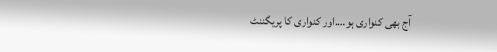آج بھی کنواری ہو….اور کنواری کا پریگننٹ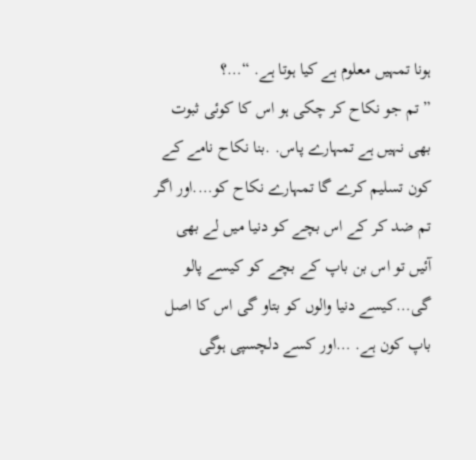ہونا تمہیں معلوم ہے کیا ہوتا ہے. “…؟
” تم جو نکاح کر چکی ہو اس کا کوئی ثبوت بھی نہیں ہے تمہارے پاس. .بنا نکاح نامے کے کون تسلیم کرے گا تمہارے نکاح کو….اور اگر تم ضد کر کے اس بچے کو دنیا میں لے بھی آئیں تو اس بن باپ کے بچے کو کیسے پالو گی…کیسے دنیا والوں کو بتاو گی اس کا اصل باپ کون ہے. …اور کسے دلچسپی ہوگی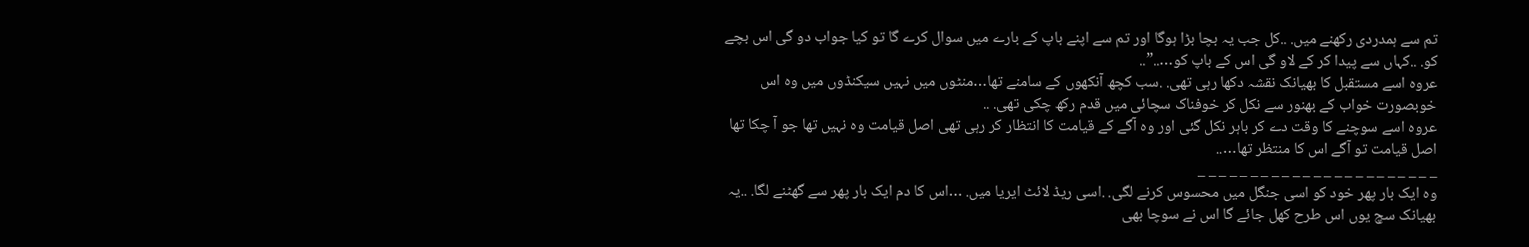تم سے ہمدردی رکھنے میں. ..کل جب یہ بچا بڑا ہوگا اور تم سے اپنے باپ کے بارے میں سوال کرے گا تو کیا جواب دو گی اس بچے کو. ..کہاں سے پیدا کر کے لاو گی اس کے باپ کو…..”..
عروہ اسے مستقبل کا بهیانک نقشہ دکها رہی تهی. .سب کچھ آنکهوں کے سامنے تها…منٹوں میں نہیں سیکنڈوں میں وہ اس خوبصورت خواب کے بهنور سے نکل کر خوفناک سچائی میں قدم رکھ چکی تهی. ..
عروہ اسے سوچنے کا وقت دے کر باہر نکل گئی اور وہ آگے کے قیامت کا انتظار کر رہی تھی اصل قیامت وہ نہیں تها جو آ چکا تھا اصل قیامت تو آگے اس کا منتظر تها…..
_ _ _ _ _ _ _ _ _ _ _ _ _ _ _ _ _ _ _ _ _ _ _
وہ ایک بار پھر خود کو اسی جنگل میں محسوس کرنے لگی. .اسی ریڈ لائٹ ایریا میں. …اس کا دم ایک بار پھر سے گهٹنے لگا. ..یہ بهیانک سچ یوں اس طرح کهل جائے گا اس نے سوچا بھی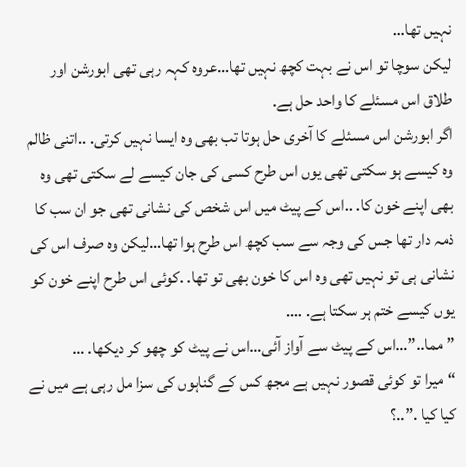نہیں تها…
لیکن سوچا تو اس نے بہت کچھ نہیں تها…عروہ کہہ رہی تھی ابورشن اور طلاق اس مسئلے کا واحد حل ہے.
اگر ابورشن اس مسئلے کا آخری حل ہوتا تب بھی وہ ایسا نہیں کرتی. ..اتنی ظالم وہ کیسے ہو سکتی تهی یوں اس طرح کسی کی جان کیسے لے سکتی تهی وہ بھی اپنے خون کا. ..اس کے پیٹ میں اس شخص کی نشانی تهی جو ان سب کا ذمہ دار تها جس کی وجہ سے سب کچھ اس طرح ہوا تها…لیکن وہ صرف اس کی نشانی ہی تو نہیں تهی وہ اس کا خون بهی تو تها. .کوئی اس طرح اپنے خون کو یوں کیسے ختم ہر سکتا ہے. ….
” مما..”…اس کے پیٹ سے آواز آئی…اس نے پیٹ کو چهو کر دیکها. …
“میرا تو کوئی قصور نہیں ہے مجھ کس کے گناہوں کی سزا مل رہی ہے میں نے کیا کیا .”..؟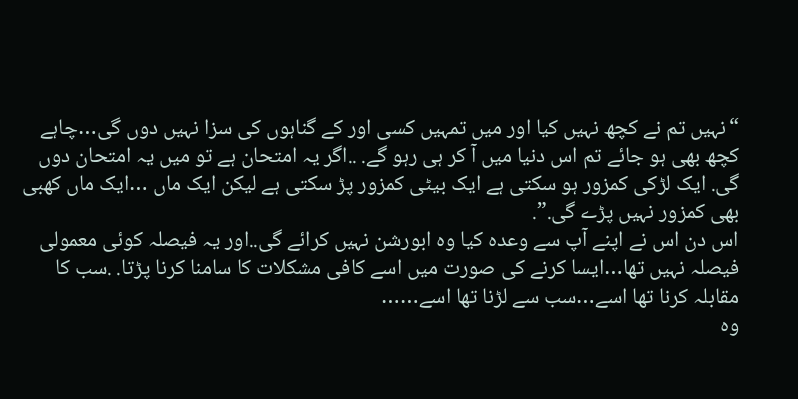“نہیں تم نے کچھ نہیں کیا اور میں تمہیں کسی اور کے گناہوں کی سزا نہیں دوں گی…چاہے کچھ بھی ہو جائے تم اس دنیا میں آ کر ہی رہو گے. ..اگر یہ امتحان ہے تو میں یہ امتحان دوں گی. ایک لڑکی کمزور ہو سکتی ہے ایک بیٹی کمزور پڑ سکتی ہے لیکن ایک ماں …ایک ماں کهبی بهی کمزور نہیں پڑے گی.”.
اس دن اس نے اپنے آپ سے وعدہ کیا وہ ابورشن نہیں کرائے گی..اور یہ فیصلہ کوئی معمولی فیصلہ نہیں تها…ایسا کرنے کی صورت میں اسے کافی مشکلات کا سامنا کرنا پڑتا. .سب کا مقابلہ کرنا تها اسے…سب سے لڑنا تها اسے……
وہ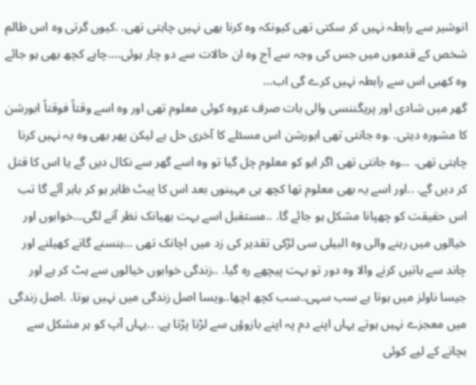انوشیر سے رابطہ نہیں کر سکتی تهی کیونکہ وہ کرنا بھی نہیں چاہتی تھی. .کیوں گرتی وہ اس ظالم شخص کے قدموں میں جس کی وجہ سے آج وہ ان حالات سے دو چار ہوئی….چاہے کچھ بھی ہو جائے وہ کهبی اس سے رابطہ نہیں کرے گی اب…
گهر میں شادی اور پریگننسی والی بات صرف عروہ کوئی معلوم تهی اور وہ اسے وقتاً فوقتاً ابورشن کا مشورہ دیتی. .وہ جانتی تهی ابورشن اس مسئلے کا آخری حل ہے لیکن پهر بھی وہ یہ نہیں کرنا چاہتی تهی. …وہ جانتی تهی اگر ابو کو معلوم چل گیا تو وہ اسے گهر سے نکال دیں گے یا اس کا قتل کر دیں گے. ..اور اسے یہ بھی معلوم تها کچھ ہی مہینوں بعد اس کا پیٹ ظاہر ہو کر باہر آئے گا تب اس حقیقت کو چهپانا مشکل ہو جائے گا. ..مستقبل اسے بہت بهیانک نظر آنے لگی…خوابوں اور خیالوں میں رہنے والی وہ البیلی سی لڑکی تقدیر کی زد میں اچانک تهی …ہنسنے گانے کهیلنے اور چاند سے باتیں کرنے والا وہ دور تو بہت پیچھے رہ گیا. ..زندگی خوابوں خیالوں سے ہٹ کر ہے اور جیسا ناولز میں ہوتا ہے سب سہی..سب کچھ اچها..ویسا اصل زندگی میں نہیں ہوتا. .اصل زندگی میں معجزے نہیں ہوتے یہاں اپنے دم پہ اپنے بازوؤں سے لڑنا پڑتا ہے. ..یہاں آپ کو ہر مشکل سے بچانے کے لیے کوئی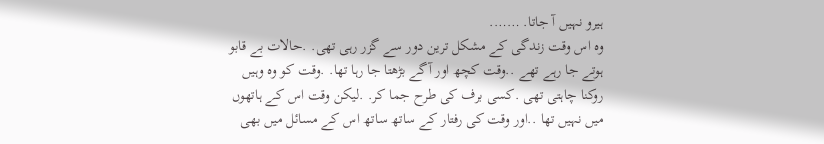ہیرو نہیں آ جاتا. …….
وہ اس وقت زندگی کے مشکل ترین دور سے گزر رہی تھی. .حالات بے قابو ہوتے جا رہے تھے ..وقت کچھ اور آگے بڑهتا جا رہا تها. .وقت کو وہ وہیں روکنا چاہتی تهی .کسی برف کی طرح جما کر. .لیکن وقت اس کے ہاتهوں میں نہیں تها ..اور وقت کی رفتار کے ساتھ ساتھ اس کے مسائل میں بھی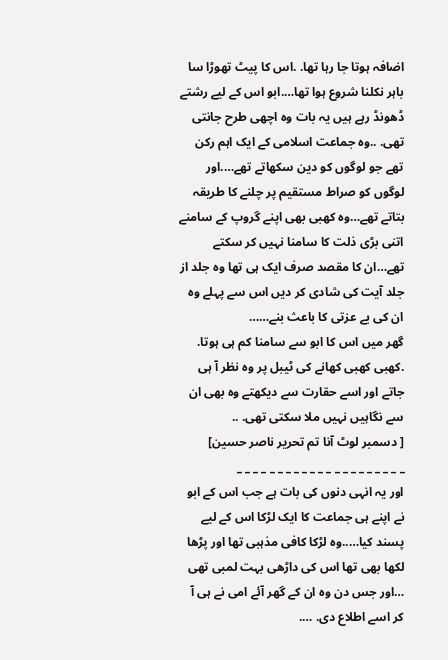اضافہ ہوتا جا رہا تها. .اس کا پیٹ تهوڑا سا باہر نکلنا شروع ہوا تها….ابو اس کے لیے رشتے ڈهونڈ رہے ہیں یہ بات وہ اچهی طرح جانتی تهی. ..وہ جماعت اسلامی کے ایک اہم رکن تهے جو لوگوں کو دین سکهاتے تهے….اور لوگوں کو صراط مستقیم پر چلنے کا طریقہ بتاتے تهے…وہ کهبی بهی اپنے گروپ کے سامنے اتنی بڑی ذلت کا سامنا نہیں کر سکتے تهے…ان کا مقصد صرف ایک ہی تها وہ جلد از جلد آیت کی شادی کر دیں اس سے پہلے وہ ان کی بے عزتی کا باعث بنے……
گهر میں اس کا ابو سے سامنا کم ہی ہوتا. .کهبی کهبی کهانے کی ٹیبل پر وہ نظر آ ہی جاتے اور اسے حقارت سے دیکهتے وہ بھی ان سے نگاہیں نہیں ملا سکتی تهی. ..
[ دسمبر لوٹ آنا تم تحریر ناصر حسین]
_ _ _ _ _ _ _ _ _ _ _ _ _ _ _ _ _ _ _ _ _
اور یہ انہی دنوں کی بات ہے جب اس کے ابو نے اپنے ہی جماعت کا ایک لڑکا اس کے لیے پسند کیا…..وہ لڑکا کافی مذہبی تها اور پڑها لکها بھی تها اس کی داڑھی بہت لمبی تهی …اور جس دن وہ ان کے گهر آئے امی نے ہی آ کر اسے اطلاع دی. ….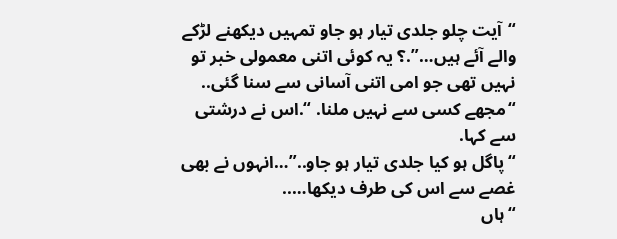“آیت چلو جلدی تیار ہو جاو تمہیں دیکهنے لڑکے والے آئے ہیں…”.؟ یہ کوئی اتنی معمولی خبر تو نہیں تهی جو امی اتنی آسانی سے سنا گئی..
“مجهے کسی سے نہیں ملنا. “.اس نے درشتی سے کہا.
“پاگل ہو کیا جلدی تیار ہو جاو..”…انہوں نے بھی غصے سے اس کی طرف دیکها…..
“ہاں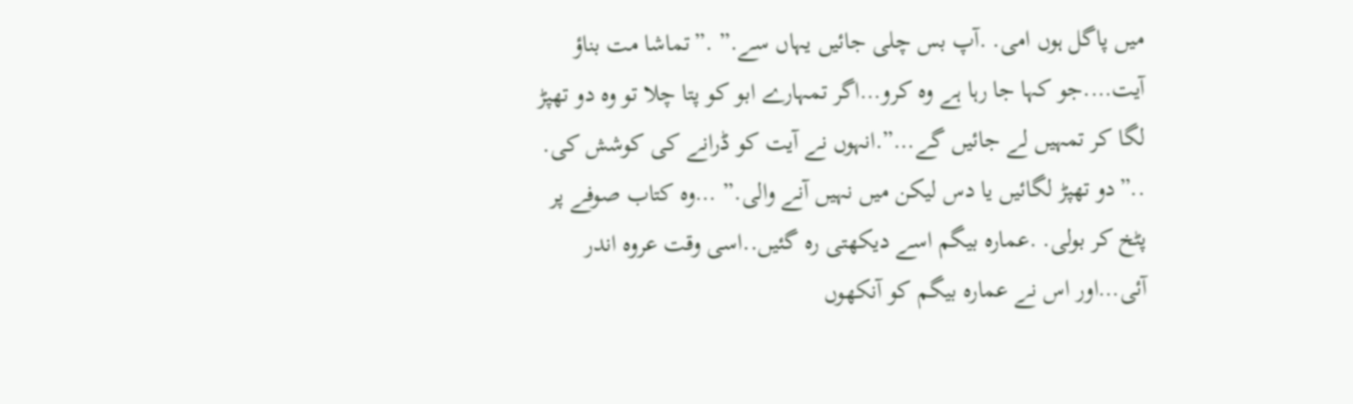میں پاگل ہوں امی. .آپ بس چلی جائیں یہاں سے.” .”تماشا مت بناؤ آیت….جو کہا جا رہا ہے وہ کرو…اگر تمہارے ابو کو پتا چلا تو وہ دو تهپڑ لگا کر تمہیں لے جائیں گے…”.انہوں نے آیت کو ڈرانے کی کوشش کی. ..”دو تهپڑ لگائیں یا دس لیکن میں نہیں آنے والی.” …وہ کتاب صوفے پر پٹخ کر بولی. .عمارہ بیگم اسے دیکهتی رہ گئیں..اسی وقت عروہ اندر آئی…اور اس نے عمارہ بیگم کو آنکهوں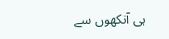ہی آنکهوں سے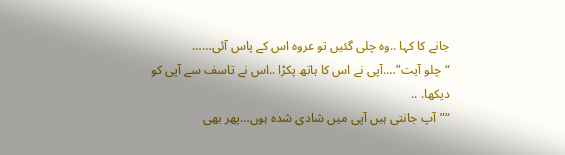جانے کا کہا ..وہ چلی گئیں تو عروہ اس کے پاس آئی……
“چلو آیت”….آپی نے اس کا ہاتھ پکڑا ..اس نے تاسف سے آپی کو دیکها. ..
“”آپ جانتی ہیں آپی میں شادی شدہ ہوں…پهر بهی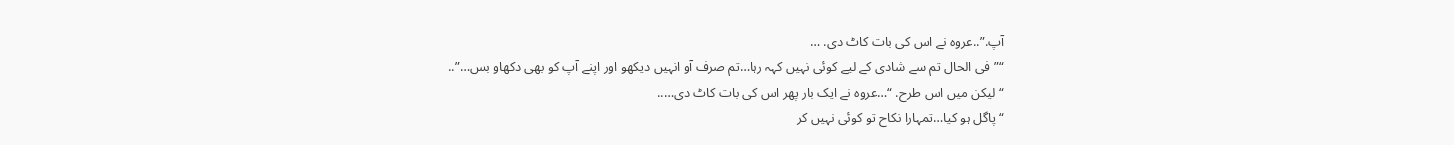آپ.”..عروہ نے اس کی بات کاٹ دی. …
“”فی الحال تم سے شادی کے لیے کوئی نہیں کہہ رہا…تم صرف آو انہیں دیکهو اور اپنے آپ کو بھی دکهاو بس…”..
“لیکن میں اس طرح. “…عروہ نے ایک بار پھر اس کی بات کاٹ دی…..
“پاگل ہو کیا…تمہارا نکاح تو کوئی نہیں کر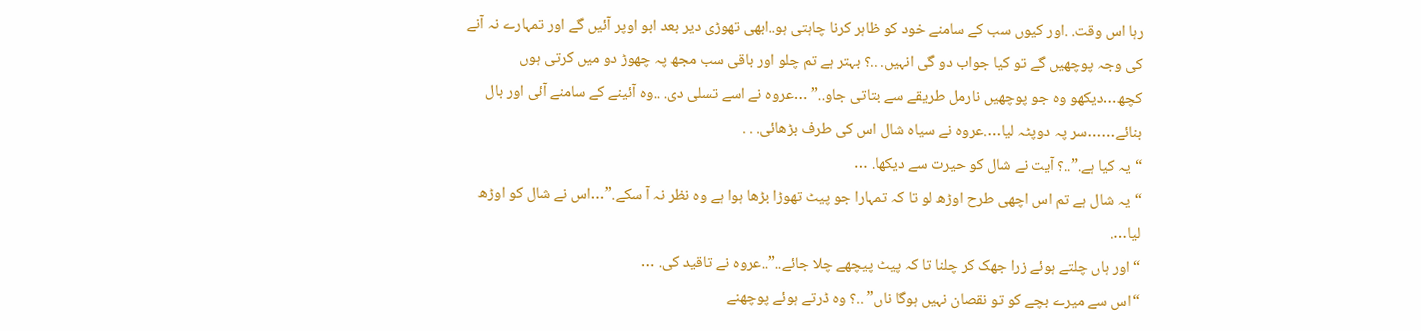رہا اس وقت. .اور کیوں سب کے سامنے خود کو ظاہر کرنا چاہتی ہو..ابهی تهوڑی دیر بعد ابو اوپر آئیں گے اور تمہارے نہ آنے کی وجہ پوچهیں گے تو کیا جواب دو گی انہیں. ..؟ بہتر ہے تم چلو اور باقی سب مجھ پہ چهوڑ دو میں کرتی ہوں کچھ…دیکهو وہ جو پوچهیں نارمل طریقے سے بتاتی جاو..” …عروہ نے اسے تسلی دی. ..وہ آئینے کے سامنے آئی اور بال بنائے……سر پہ دوپٹہ لیا….عروہ نے سیاہ شال اس کی طرف بڑهائی. . .
“یہ کیا ہے.”..؟ آیت نے شال کو حیرت سے دیکها. …
“یہ شال ہے تم اس اچهی طرح اوڑھ لو تا کہ تمہارا جو پیٹ تهوڑا بڑها ہوا ہے وہ نظر نہ آ سکے.”…اس نے شال کو اوڑھ لیا….
“اور ہاں چلتے ہوئے زرا جهک کر چلنا تا کہ پیٹ پیچھے چلا جائے..”..عروہ نے تاقید کی. …
“اس سے میرے بچے کو تو نقصان نہیں ہوگا ناں” ..؟ وہ ڈرتے ہوئے پوچهنے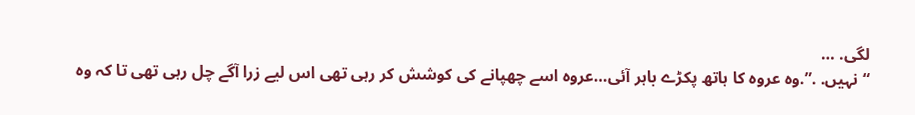لگی. …
“نہیں. .”.وہ عروہ کا ہاتھ پکڑے باہر آئی…عروہ اسے چھپانے کی کوشش کر رہی تهی اس لیے زرا آگے چل رہی تهی تا کہ وہ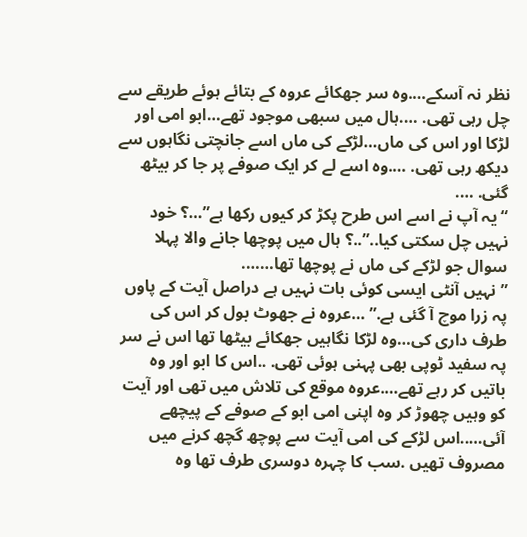نظر نہ آسکے….وہ سر جهکائے عروہ کے بتائے ہوئے طریقے سے چل رہی تهی. ….ہال میں سبهی موجود تهے…ابو امی اور لڑکا اور اس کی ماں…لڑکے کی ماں اسے جانچتی نگاہوں سے دیکھ رہی تھی. ….وہ اسے لے کر ایک صوفے پر جا کر بیٹھ گئی. ….
“یہ آپ نے اسے اس طرح پکڑ کر کیوں رکها ہے”…؟ خود نہیں چل سکتی کیا..”..؟ ہال میں پوچها جانے والا پہلا سوال جو لڑکے کی ماں نے پوچها تها…….
” نہیں آنٹی ایسی کوئی بات نہیں ہے دراصل آیت کے پاوں پہ زرا موچ آ گئی ہے.” …عروہ نے جهوٹ بول کر اس کی طرف داری کی…وہ لڑکا نگاہیں جهکائے بیٹها تها اس نے سر پہ سفید ٹوپی بھی پہنی ہوئی تھی. ..اس کا ابو اور وہ باتیں کر رہے تهے….عروہ موقع کی تلاش میں تهی اور آیت کو وہیں چھوڑ کر وہ اپنی امی ابو کے صوفے کے پیچھے آئی…..اس لڑکے کی امی آیت سے پوچھ گچھ کرنے میں مصروف تهیں .سب کا چہرہ دوسری طرف تها وہ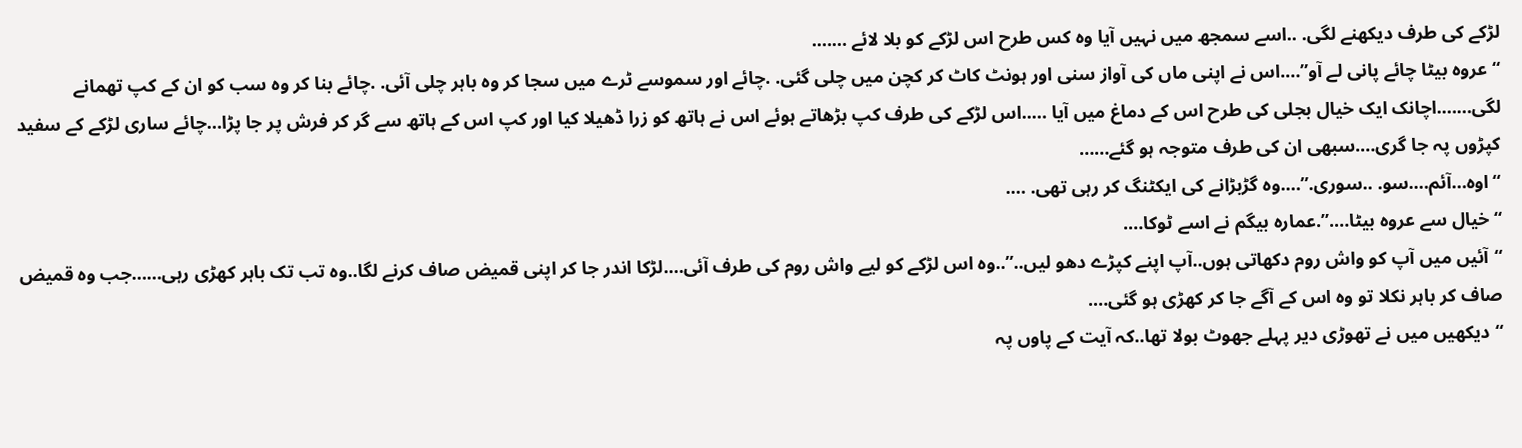لڑکے کی طرف دیکهنے لگی. ..اسے سمجھ میں نہیں آیا وہ کس طرح اس لڑکے کو بلا لائے …….
“عروہ بیٹا چائے پانی لے آو”….اس نے اپنی ماں کی آواز سنی اور ہونٹ کاٹ کر کچن میں چلی گئی. .چائے اور سموسے ٹرے میں سجا کر وہ باہر چلی آئی. .چائے بنا کر وہ سب کو ان کے کپ تهمانے لگی…….اچانک ایک خیال بجلی کی طرح اس کے دماغ میں آیا …..اس لڑکے کی طرف کپ بڑھاتے ہوئے اس نے ہاتھ کو زرا ڈهیلا کیا اور کپ اس کے ہاتھ سے گر کر فرش پر جا پڑا…چائے ساری لڑکے کے سفید کپڑوں پہ جا گری….سبهی ان کی طرف متوجہ ہو گئے……
“اوہ…آئم….سو. ..سوری.”….وہ گڑبڑانے کی ایکٹنگ کر رہی تهی. ….
“خیال سے عروہ بیٹا….”.عمارہ بیگم نے اسے ٹوکا….
“آئیں میں آپ کو واش روم دکهاتی ہوں..آپ اپنے کپڑے دهو لیں..”..وہ اس لڑکے کو لیے واش روم کی طرف آئی….لڑکا اندر جا کر اپنی قمیض صاف کرنے لگا..وہ تب تک باہر کهڑی رہی……جب وہ قمیض صاف کر باہر نکلا تو وہ اس کے آگے جا کر کهڑی ہو گئی….
“دیکهیں میں نے تهوڑی دیر پہلے جهوٹ بولا تها..کہ آیت کے پاوں پہ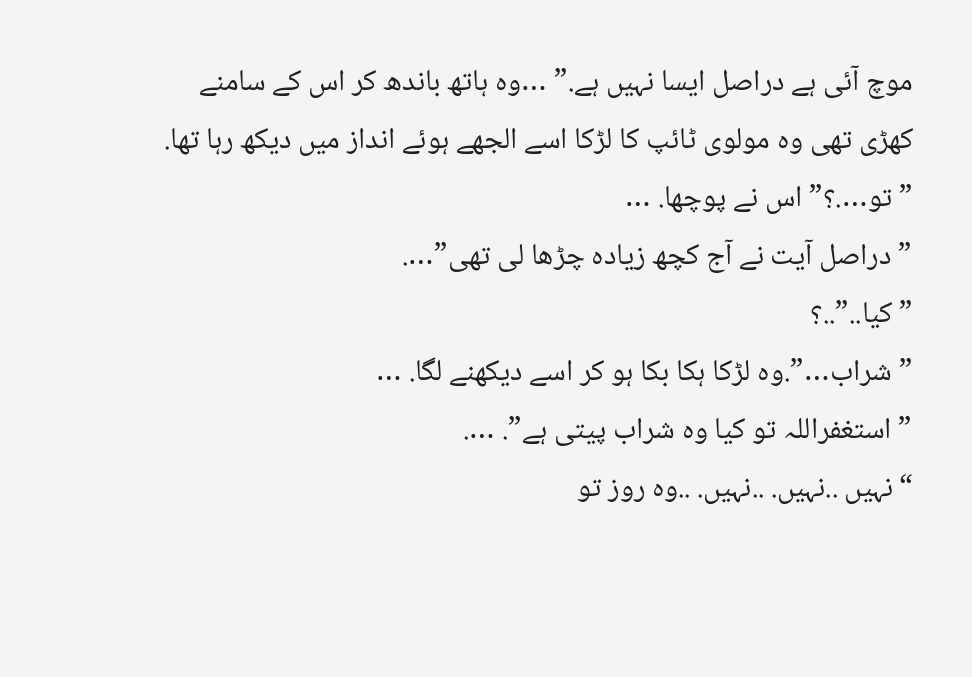موچ آئی ہے دراصل ایسا نہیں ہے.” …وہ ہاتھ باندھ کر اس کے سامنے کهڑی تهی وہ مولوی ٹائپ کا لڑکا اسے الجهے ہوئے انداز میں دیکھ رہا تھا.
” تو….؟” اس نے پوچها. …
” دراصل آیت نے آج کچھ زیادہ چڑها لی تهی”….
” کیا..”..؟
” شراب…”.وہ لڑکا ہکا بکا ہو کر اسے دیکهنے لگا. …
” استغفراللہ تو کیا وہ شراب پیتی ہے”. ….
“نہیں ..نہیں. ..نہیں. ..وہ روز تو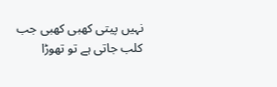نہیں پیتی کهبی کهبی جب کلب جاتی ہے تو تهوڑا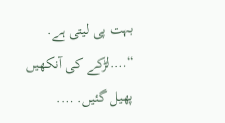بہت پی لیتی ہے. “….لڑکے کی آنکهیں پهیل گئیں. ….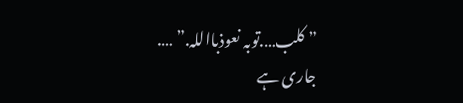” کلب….توبہ نعوذبااللہ.” ….
جاری ہے